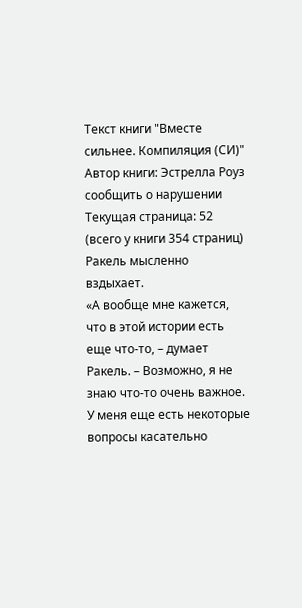Текст книги "Вместе сильнее. Компиляция (СИ)"
Автор книги: Эстрелла Роуз
сообщить о нарушении
Текущая страница: 52 (всего у книги 354 страниц)
Ракель мысленно вздыхает.
«А вообще мне кажется, что в этой истории есть еще что-то, – думает Ракель. – Возможно, я не знаю что-то очень важное. У меня еще есть некоторые вопросы касательно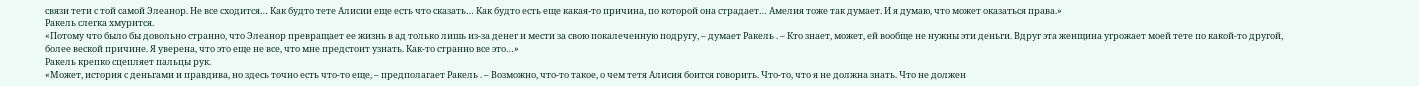связи тети с той самой Элеанор. Не все сходится… Как будто тете Алисии еще есть что сказать… Как будто есть еще какая-то причина, по которой она страдает… Амелия тоже так думает. И я думаю, что может оказаться права.»
Ракель слегка хмурится.
«Потому что было бы довольно странно, что Элеанор превращает ее жизнь в ад только лишь из-за денег и мести за свою покалеченную подругу, – думает Ракель . – Кто знает, может, ей вообще не нужны эти деньги. Вдруг эта женщина угрожает моей тете по какой-то другой, более веской причине. Я уверена, что это еще не все, что мне предстоит узнать. Как-то странно все это…»
Ракель крепко сцепляет пальцы рук.
«Может, история с деньгами и правдива, но здесь точно есть что-то еще, – предполагает Ракель . – Возможно, что-то такое, о чем тетя Алисия боится говорить. Что-то, что я не должна знать. Что не должен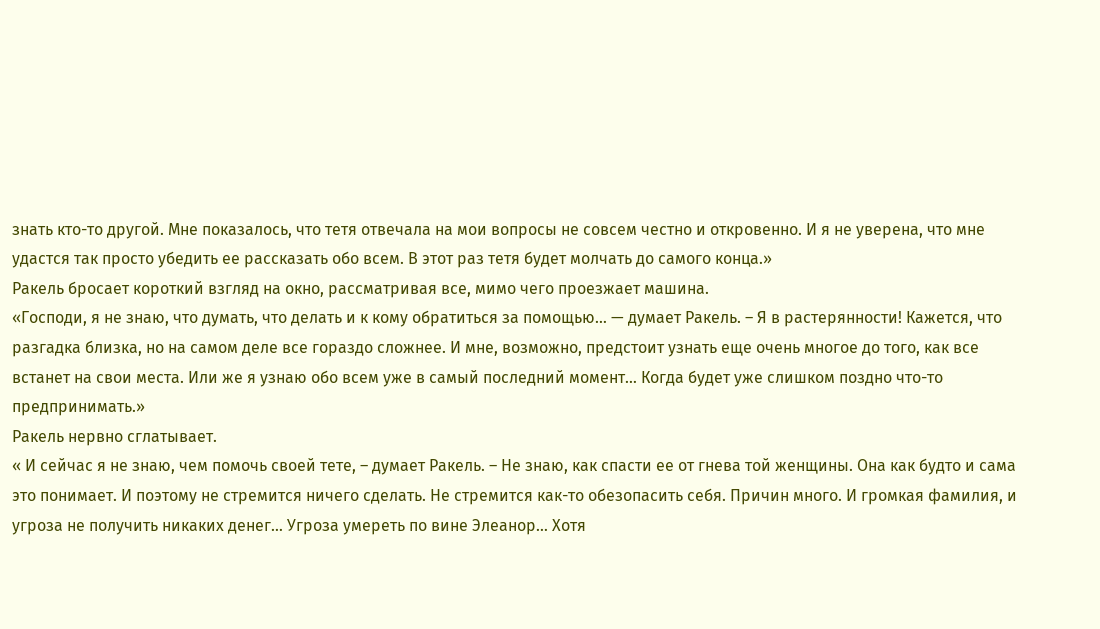знать кто-то другой. Мне показалось, что тетя отвечала на мои вопросы не совсем честно и откровенно. И я не уверена, что мне удастся так просто убедить ее рассказать обо всем. В этот раз тетя будет молчать до самого конца.»
Ракель бросает короткий взгляд на окно, рассматривая все, мимо чего проезжает машина.
«Господи, я не знаю, что думать, что делать и к кому обратиться за помощью… — думает Ракель. – Я в растерянности! Кажется, что разгадка близка, но на самом деле все гораздо сложнее. И мне, возможно, предстоит узнать еще очень многое до того, как все встанет на свои места. Или же я узнаю обо всем уже в самый последний момент… Когда будет уже слишком поздно что-то предпринимать.»
Ракель нервно сглатывает.
« И сейчас я не знаю, чем помочь своей тете, – думает Ракель. – Не знаю, как спасти ее от гнева той женщины. Она как будто и сама это понимает. И поэтому не стремится ничего сделать. Не стремится как-то обезопасить себя. Причин много. И громкая фамилия, и угроза не получить никаких денег… Угроза умереть по вине Элеанор… Хотя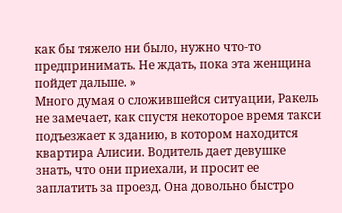как бы тяжело ни было, нужно что-то предпринимать. Не ждать, пока эта женщина пойдет дальше. »
Много думая о сложившейся ситуации, Ракель не замечает, как спустя некоторое время такси подъезжает к зданию, в котором находится квартира Алисии. Водитель дает девушке знать, что они приехали, и просит ее заплатить за проезд. Она довольно быстро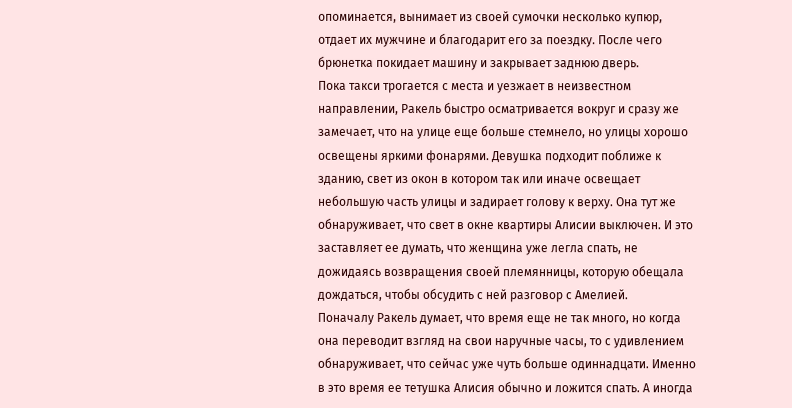опоминается, вынимает из своей сумочки несколько купюр, отдает их мужчине и благодарит его за поездку. После чего брюнетка покидает машину и закрывает заднюю дверь.
Пока такси трогается с места и уезжает в неизвестном направлении, Ракель быстро осматривается вокруг и сразу же замечает, что на улице еще больше стемнело, но улицы хорошо освещены яркими фонарями. Девушка подходит поближе к зданию, свет из окон в котором так или иначе освещает небольшую часть улицы и задирает голову к верху. Она тут же обнаруживает, что свет в окне квартиры Алисии выключен. И это заставляет ее думать, что женщина уже легла спать, не дожидаясь возвращения своей племянницы, которую обещала дождаться, чтобы обсудить с ней разговор с Амелией.
Поначалу Ракель думает, что время еще не так много, но когда она переводит взгляд на свои наручные часы, то с удивлением обнаруживает, что сейчас уже чуть больше одиннадцати. Именно в это время ее тетушка Алисия обычно и ложится спать. А иногда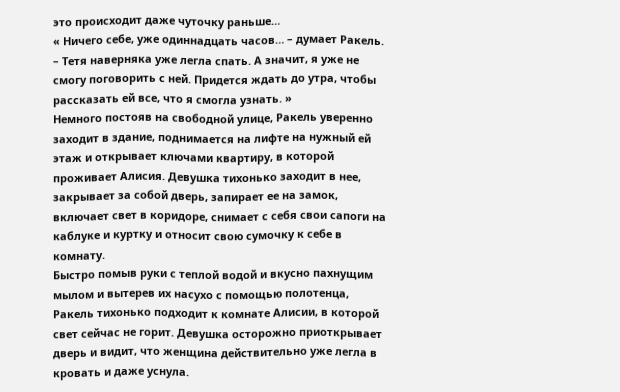это происходит даже чуточку раньше…
« Ничего себе, уже одиннадцать часов… – думает Ракель. – Тетя наверняка уже легла спать. А значит, я уже не смогу поговорить с ней. Придется ждать до утра, чтобы рассказать ей все, что я смогла узнать. »
Немного постояв на свободной улице, Ракель уверенно заходит в здание, поднимается на лифте на нужный ей этаж и открывает ключами квартиру, в которой проживает Алисия. Девушка тихонько заходит в нее, закрывает за собой дверь, запирает ее на замок, включает свет в коридоре, снимает с себя свои сапоги на каблуке и куртку и относит свою сумочку к себе в комнату.
Быстро помыв руки с теплой водой и вкусно пахнущим мылом и вытерев их насухо с помощью полотенца, Ракель тихонько подходит к комнате Алисии, в которой свет сейчас не горит. Девушка осторожно приоткрывает дверь и видит, что женщина действительно уже легла в кровать и даже уснула.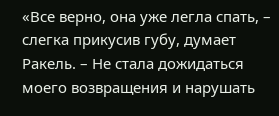«Все верно, она уже легла спать, – слегка прикусив губу, думает Ракель. – Не стала дожидаться моего возвращения и нарушать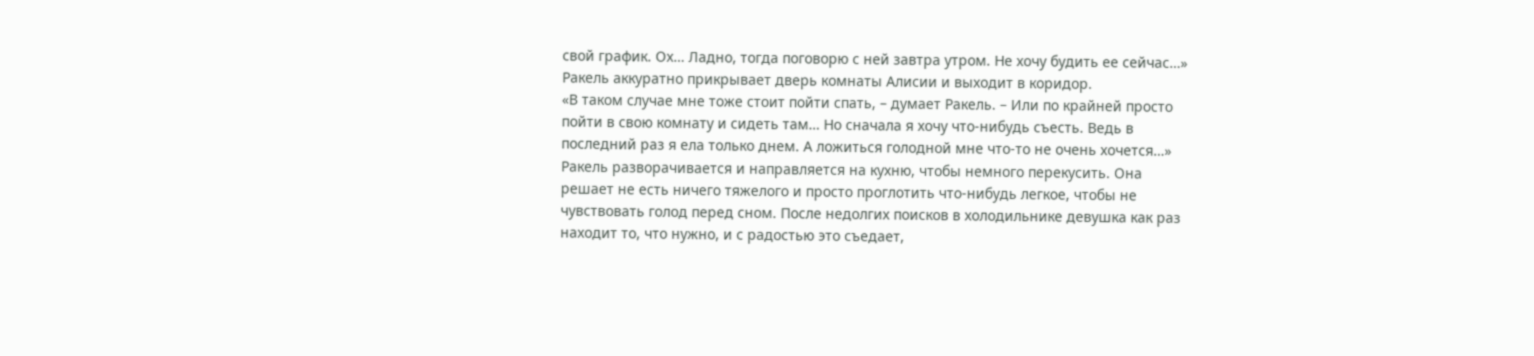свой график. Ох… Ладно, тогда поговорю с ней завтра утром. Не хочу будить ее сейчас…»
Ракель аккуратно прикрывает дверь комнаты Алисии и выходит в коридор.
«В таком случае мне тоже стоит пойти спать, – думает Ракель. – Или по крайней просто пойти в свою комнату и сидеть там… Но сначала я хочу что-нибудь съесть. Ведь в последний раз я ела только днем. А ложиться голодной мне что-то не очень хочется…»
Ракель разворачивается и направляется на кухню, чтобы немного перекусить. Она решает не есть ничего тяжелого и просто проглотить что-нибудь легкое, чтобы не чувствовать голод перед сном. После недолгих поисков в холодильнике девушка как раз находит то, что нужно, и с радостью это съедает,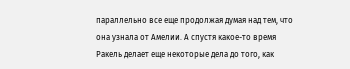параллельно все еще продолжая думая над тем, что она узнала от Амелии. А спустя какое-то время Ракель делает еще некоторые дела до того, как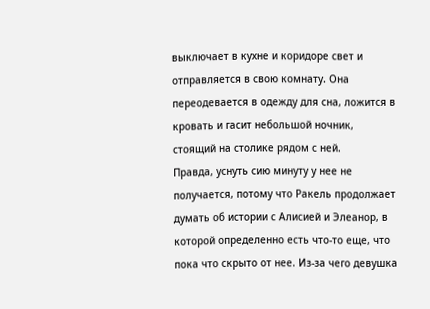выключает в кухне и коридоре свет и отправляется в свою комнату. Она переодевается в одежду для сна, ложится в кровать и гасит небольшой ночник, стоящий на столике рядом с ней.
Правда, уснуть сию минуту у нее не получается, потому что Ракель продолжает думать об истории с Алисией и Элеанор, в которой определенно есть что-то еще, что пока что скрыто от нее. Из-за чего девушка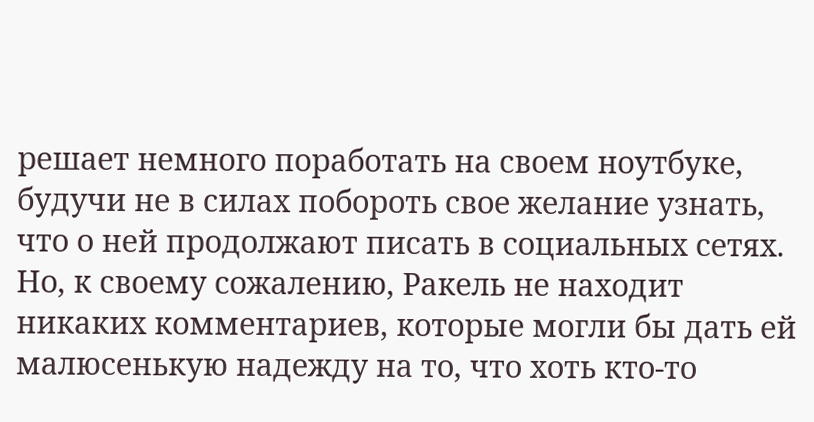решает немного поработать на своем ноутбуке, будучи не в силах побороть свое желание узнать, что о ней продолжают писать в социальных сетях. Но, к своему сожалению, Ракель не находит никаких комментариев, которые могли бы дать ей малюсенькую надежду на то, что хоть кто-то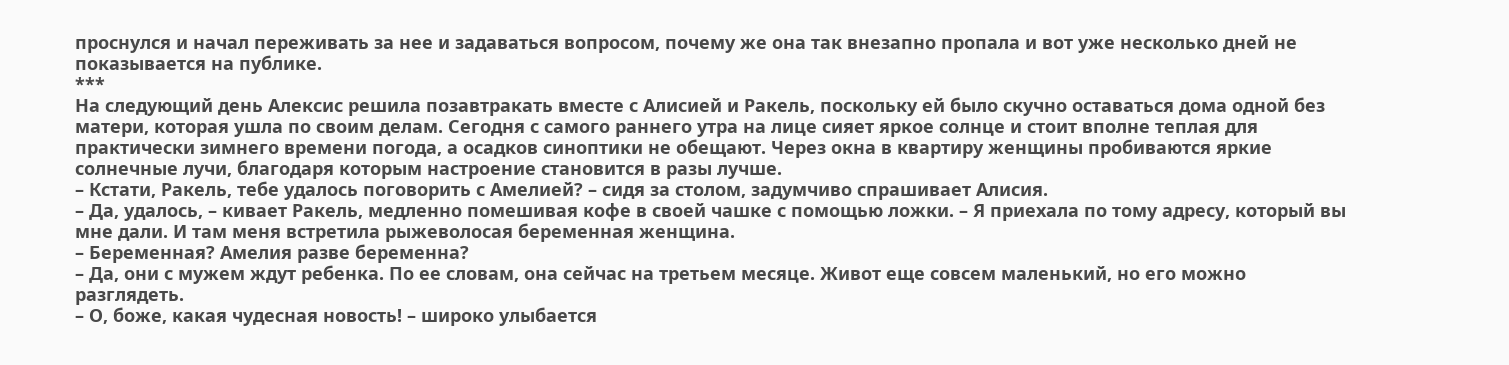проснулся и начал переживать за нее и задаваться вопросом, почему же она так внезапно пропала и вот уже несколько дней не показывается на публике.
***
На следующий день Алексис решила позавтракать вместе с Алисией и Ракель, поскольку ей было скучно оставаться дома одной без матери, которая ушла по своим делам. Сегодня с самого раннего утра на лице сияет яркое солнце и стоит вполне теплая для практически зимнего времени погода, а осадков синоптики не обещают. Через окна в квартиру женщины пробиваются яркие солнечные лучи, благодаря которым настроение становится в разы лучше.
– Кстати, Ракель, тебе удалось поговорить с Амелией? – сидя за столом, задумчиво спрашивает Алисия.
– Да, удалось, – кивает Ракель, медленно помешивая кофе в своей чашке с помощью ложки. – Я приехала по тому адресу, который вы мне дали. И там меня встретила рыжеволосая беременная женщина.
– Беременная? Амелия разве беременна?
– Да, они с мужем ждут ребенка. По ее словам, она сейчас на третьем месяце. Живот еще совсем маленький, но его можно разглядеть.
– О, боже, какая чудесная новость! – широко улыбается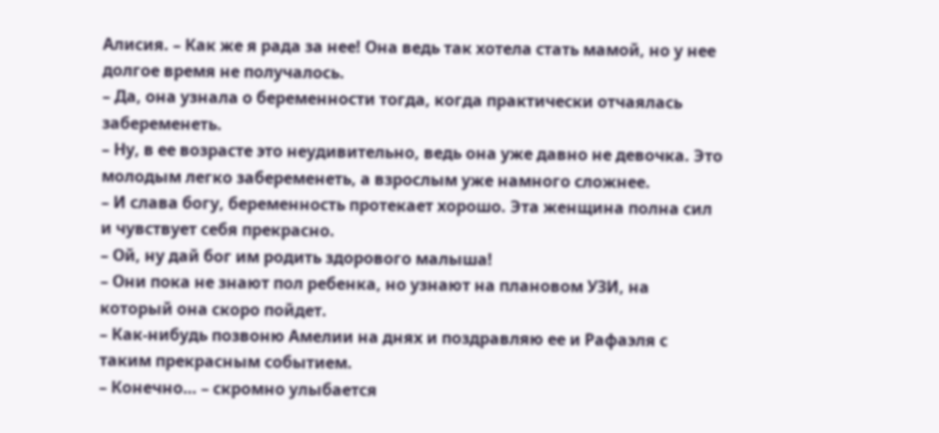Алисия. – Как же я рада за нее! Она ведь так хотела стать мамой, но у нее долгое время не получалось.
– Да, она узнала о беременности тогда, когда практически отчаялась забеременеть.
– Ну, в ее возрасте это неудивительно, ведь она уже давно не девочка. Это молодым легко забеременеть, а взрослым уже намного сложнее.
– И слава богу, беременность протекает хорошо. Эта женщина полна сил и чувствует себя прекрасно.
– Ой, ну дай бог им родить здорового малыша!
– Они пока не знают пол ребенка, но узнают на плановом УЗИ, на который она скоро пойдет.
– Как-нибудь позвоню Амелии на днях и поздравляю ее и Рафаэля с таким прекрасным событием.
– Конечно… – скромно улыбается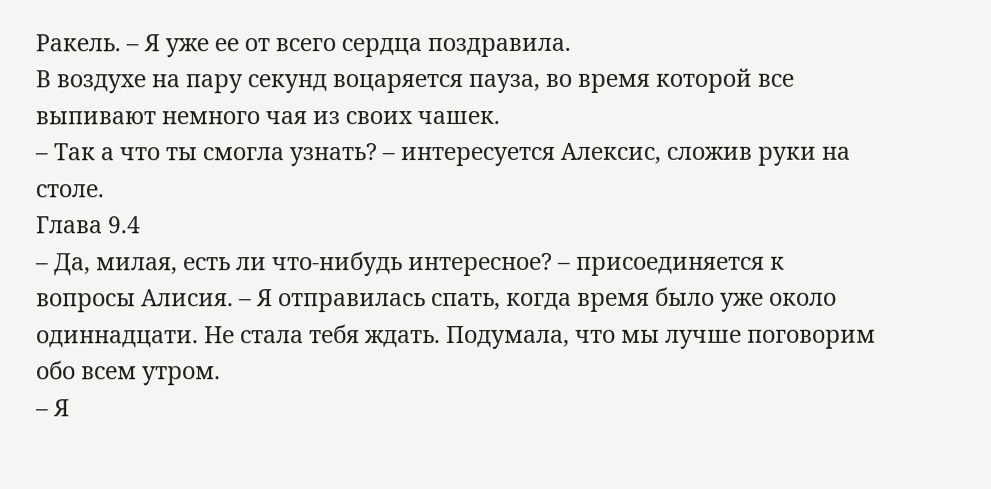Ракель. – Я уже ее от всего сердца поздравила.
В воздухе на пару секунд воцаряется пауза, во время которой все выпивают немного чая из своих чашек.
– Так а что ты смогла узнать? – интересуется Алексис, сложив руки на столе.
Глава 9.4
– Да, милая, есть ли что-нибудь интересное? – присоединяется к вопросы Алисия. – Я отправилась спать, когда время было уже около одиннадцати. Не стала тебя ждать. Подумала, что мы лучше поговорим обо всем утром.
– Я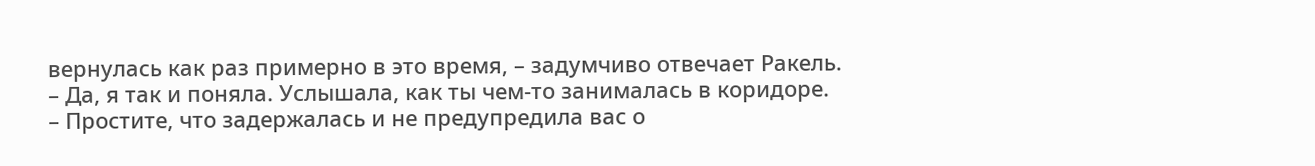вернулась как раз примерно в это время, – задумчиво отвечает Ракель.
– Да, я так и поняла. Услышала, как ты чем-то занималась в коридоре.
– Простите, что задержалась и не предупредила вас о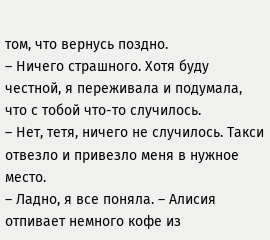том, что вернусь поздно.
– Ничего страшного. Хотя буду честной, я переживала и подумала, что с тобой что-то случилось.
– Нет, тетя, ничего не случилось. Такси отвезло и привезло меня в нужное место.
– Ладно, я все поняла. – Алисия отпивает немного кофе из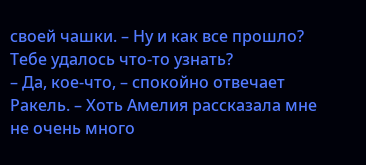своей чашки. – Ну и как все прошло? Тебе удалось что-то узнать?
– Да, кое-что, – спокойно отвечает Ракель. – Хоть Амелия рассказала мне не очень много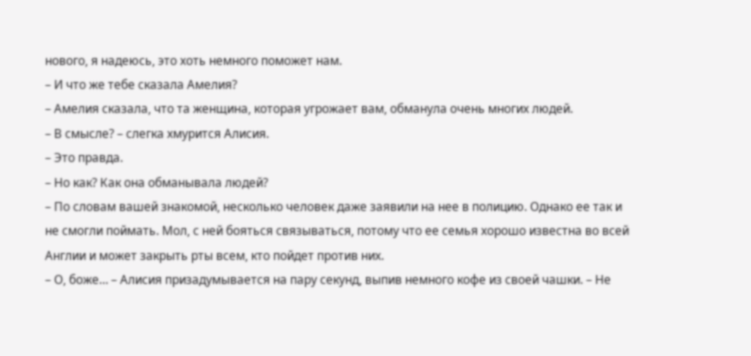нового, я надеюсь, это хоть немного поможет нам.
– И что же тебе сказала Амелия?
– Амелия сказала, что та женщина, которая угрожает вам, обманула очень многих людей.
– В смысле? – слегка хмурится Алисия.
– Это правда.
– Но как? Как она обманывала людей?
– По словам вашей знакомой, несколько человек даже заявили на нее в полицию. Однако ее так и не смогли поймать. Мол, с ней бояться связываться, потому что ее семья хорошо известна во всей Англии и может закрыть рты всем, кто пойдет против них.
– О, боже… – Алисия призадумывается на пару секунд, выпив немного кофе из своей чашки. – Не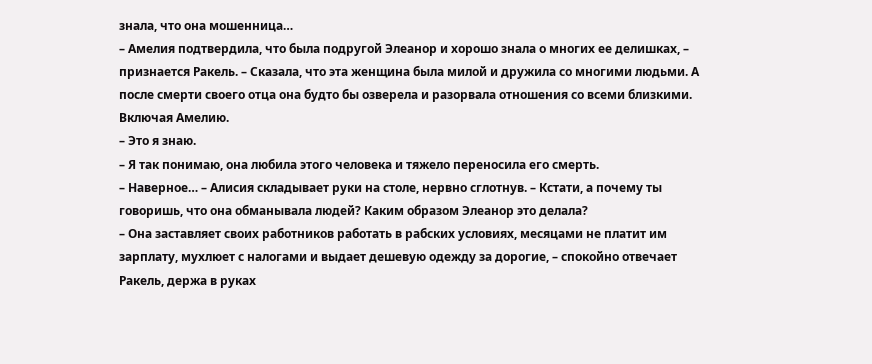знала, что она мошенница…
– Амелия подтвердила, что была подругой Элеанор и хорошо знала о многих ее делишках, – признается Ракель. – Сказала, что эта женщина была милой и дружила со многими людьми. А после смерти своего отца она будто бы озверела и разорвала отношения со всеми близкими. Включая Амелию.
– Это я знаю.
– Я так понимаю, она любила этого человека и тяжело переносила его смерть.
– Наверное… – Алисия складывает руки на столе, нервно сглотнув. – Кстати, а почему ты говоришь, что она обманывала людей? Каким образом Элеанор это делала?
– Она заставляет своих работников работать в рабских условиях, месяцами не платит им зарплату, мухлюет с налогами и выдает дешевую одежду за дорогие, – спокойно отвечает Ракель, держа в руках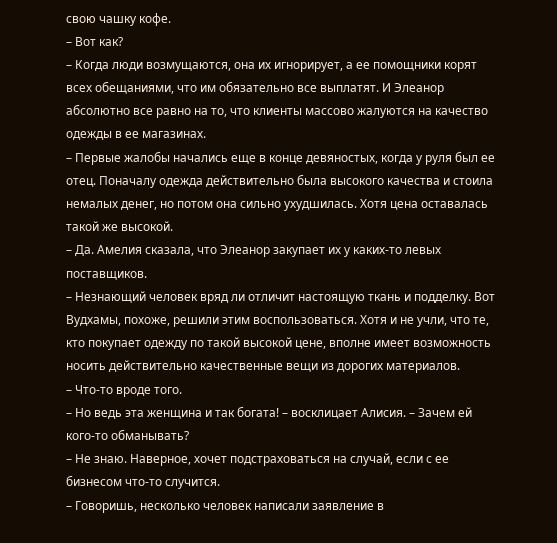свою чашку кофе.
– Вот как?
– Когда люди возмущаются, она их игнорирует, а ее помощники корят всех обещаниями, что им обязательно все выплатят. И Элеанор абсолютно все равно на то, что клиенты массово жалуются на качество одежды в ее магазинах.
– Первые жалобы начались еще в конце девяностых, когда у руля был ее отец. Поначалу одежда действительно была высокого качества и стоила немалых денег, но потом она сильно ухудшилась. Хотя цена оставалась такой же высокой.
– Да. Амелия сказала, что Элеанор закупает их у каких-то левых поставщиков.
– Незнающий человек вряд ли отличит настоящую ткань и подделку. Вот Вудхамы, похоже, решили этим воспользоваться. Хотя и не учли, что те, кто покупает одежду по такой высокой цене, вполне имеет возможность носить действительно качественные вещи из дорогих материалов.
– Что-то вроде того.
– Но ведь эта женщина и так богата! – восклицает Алисия. – Зачем ей кого-то обманывать?
– Не знаю. Наверное, хочет подстраховаться на случай, если с ее бизнесом что-то случится.
– Говоришь, несколько человек написали заявление в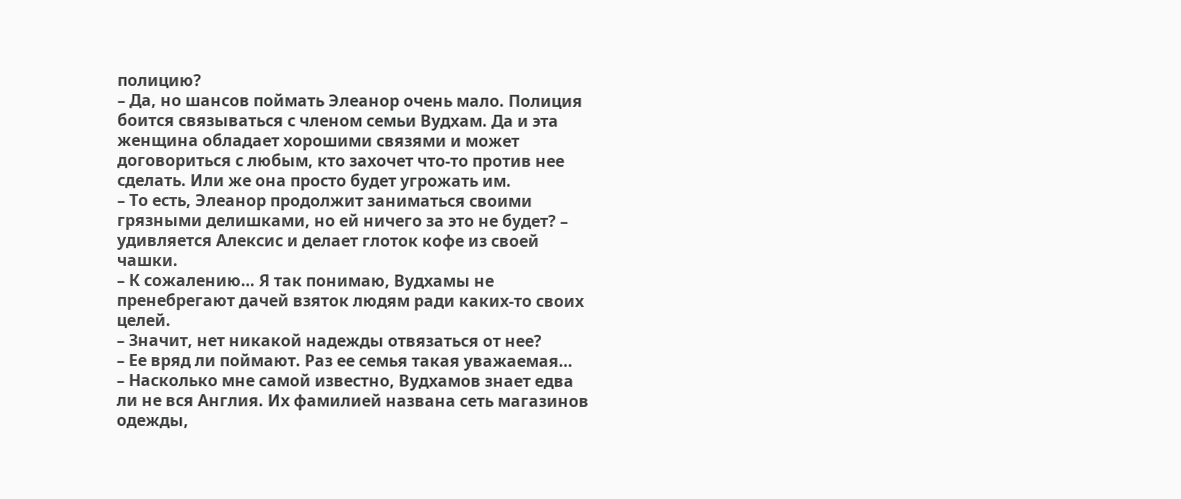полицию?
– Да, но шансов поймать Элеанор очень мало. Полиция боится связываться с членом семьи Вудхам. Да и эта женщина обладает хорошими связями и может договориться с любым, кто захочет что-то против нее сделать. Или же она просто будет угрожать им.
– То есть, Элеанор продолжит заниматься своими грязными делишками, но ей ничего за это не будет? – удивляется Алексис и делает глоток кофе из своей чашки.
– К сожалению… Я так понимаю, Вудхамы не пренебрегают дачей взяток людям ради каких-то своих целей.
– Значит, нет никакой надежды отвязаться от нее?
– Ее вряд ли поймают. Раз ее семья такая уважаемая…
– Насколько мне самой известно, Вудхамов знает едва ли не вся Англия. Их фамилией названа сеть магазинов одежды,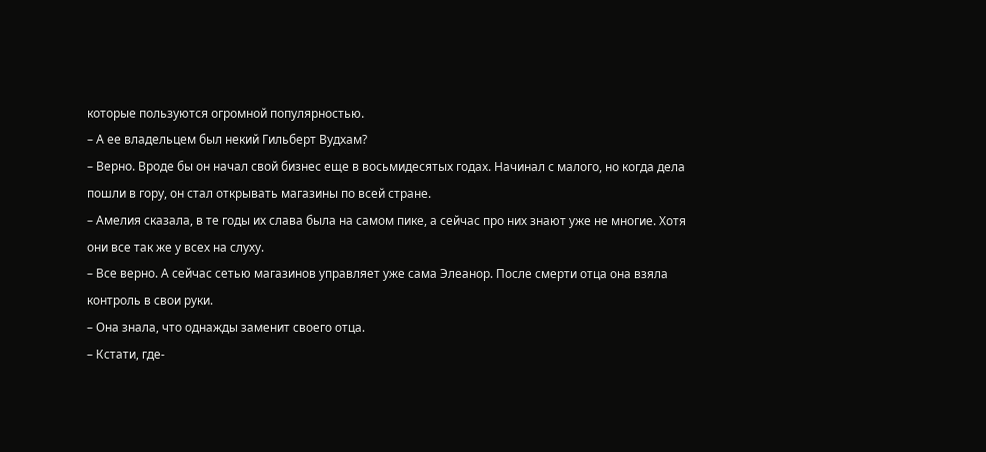которые пользуются огромной популярностью.
– А ее владельцем был некий Гильберт Вудхам?
– Верно. Вроде бы он начал свой бизнес еще в восьмидесятых годах. Начинал с малого, но когда дела пошли в гору, он стал открывать магазины по всей стране.
– Амелия сказала, в те годы их слава была на самом пике, а сейчас про них знают уже не многие. Хотя они все так же у всех на слуху.
– Все верно. А сейчас сетью магазинов управляет уже сама Элеанор. После смерти отца она взяла контроль в свои руки.
– Она знала, что однажды заменит своего отца.
– Кстати, где-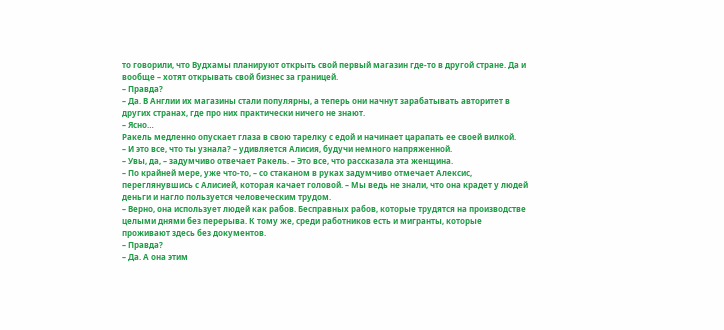то говорили, что Вудхамы планируют открыть свой первый магазин где-то в другой стране. Да и вообще – хотят открывать свой бизнес за границей.
– Правда?
– Да. В Англии их магазины стали популярны, а теперь они начнут зарабатывать авторитет в других странах, где про них практически ничего не знают.
– Ясно…
Ракель медленно опускает глаза в свою тарелку с едой и начинает царапать ее своей вилкой.
– И это все, что ты узнала? – удивляется Алисия, будучи немного напряженной.
– Увы, да, – задумчиво отвечает Ракель. – Это все, что рассказала эта женщина.
– По крайней мере, уже что-то, – со стаканом в руках задумчиво отмечает Алексис, переглянувшись с Алисией, которая качает головой. – Мы ведь не знали, что она крадет у людей деньги и нагло пользуется человеческим трудом.
– Верно, она использует людей как рабов. Бесправных рабов, которые трудятся на производстве целыми днями без перерыва. К тому же, среди работников есть и мигранты, которые проживают здесь без документов.
– Правда?
– Да. А она этим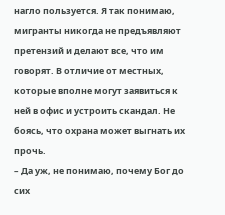нагло пользуется. Я так понимаю, мигранты никогда не предъявляют претензий и делают все, что им говорят. В отличие от местных, которые вполне могут заявиться к ней в офис и устроить скандал. Не боясь, что охрана может выгнать их прочь.
– Да уж, не понимаю, почему Бог до сих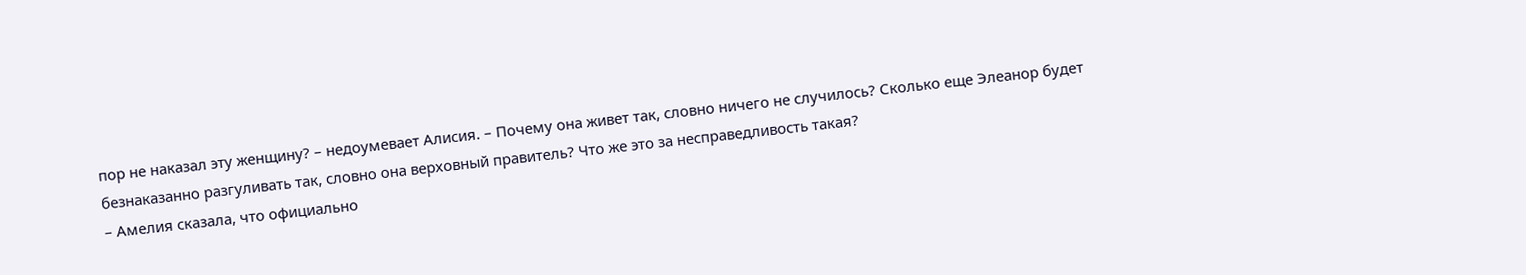пор не наказал эту женщину? – недоумевает Алисия. – Почему она живет так, словно ничего не случилось? Сколько еще Элеанор будет безнаказанно разгуливать так, словно она верховный правитель? Что же это за несправедливость такая?
– Амелия сказала, что официально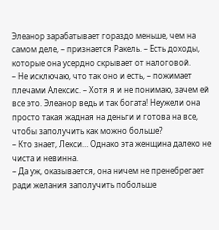Элеанор зарабатывает гораздо меньше, чем на самом деле, – признается Ракель. – Есть доходы, которые она усердно скрывает от налоговой.
– Не исключаю, что так оно и есть, – пожимает плечами Алексис. – Хотя я и не понимаю, зачем ей все это. Элеанор ведь и так богата! Неужели она просто такая жадная на деньги и готова на все, чтобы заполучить как можно больше?
– Кто знает, Лекси… Однако эта женщина далеко не чиста и невинна.
– Да уж, оказывается, она ничем не пренебрегает ради желания заполучить побольше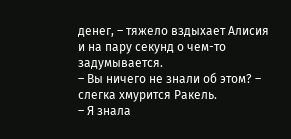денег, – тяжело вздыхает Алисия и на пару секунд о чем-то задумывается.
– Вы ничего не знали об этом? – слегка хмурится Ракель.
– Я знала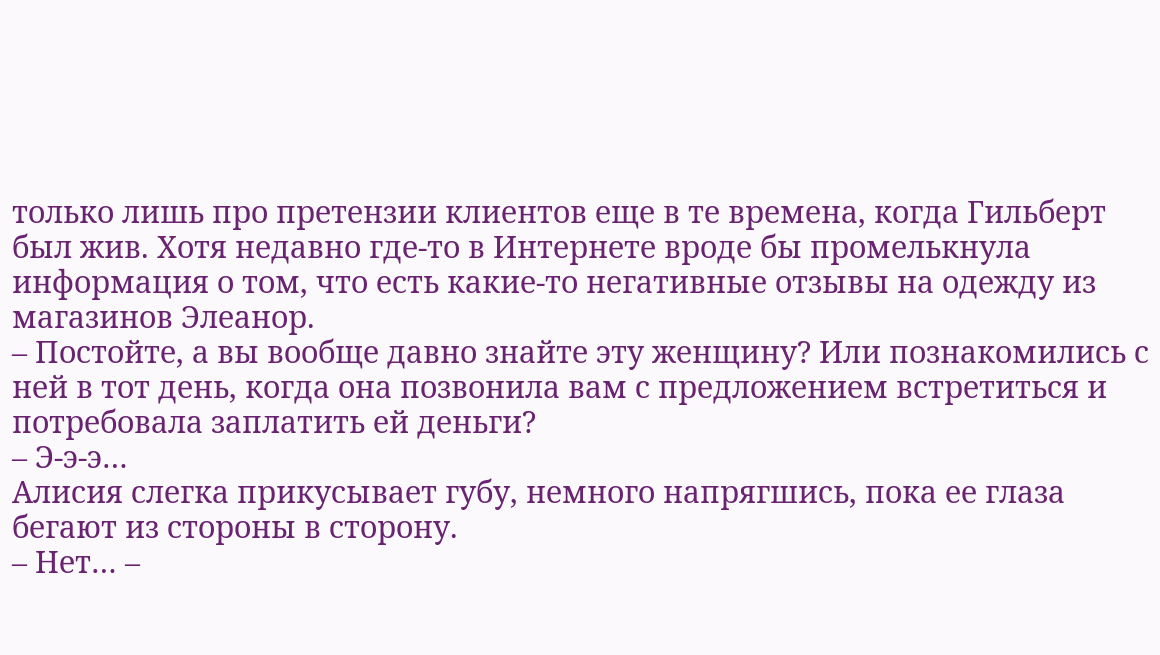только лишь про претензии клиентов еще в те времена, когда Гильберт был жив. Хотя недавно где-то в Интернете вроде бы промелькнула информация о том, что есть какие-то негативные отзывы на одежду из магазинов Элеанор.
– Постойте, а вы вообще давно знайте эту женщину? Или познакомились с ней в тот день, когда она позвонила вам с предложением встретиться и потребовала заплатить ей деньги?
– Э-э-э…
Алисия слегка прикусывает губу, немного напрягшись, пока ее глаза бегают из стороны в сторону.
– Нет… –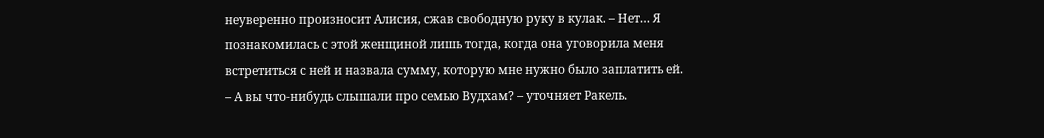неуверенно произносит Алисия, сжав свободную руку в кулак. – Нет… Я познакомилась с этой женщиной лишь тогда, когда она уговорила меня встретиться с ней и назвала сумму, которую мне нужно было заплатить ей.
– А вы что-нибудь слышали про семью Вудхам? – уточняет Ракель.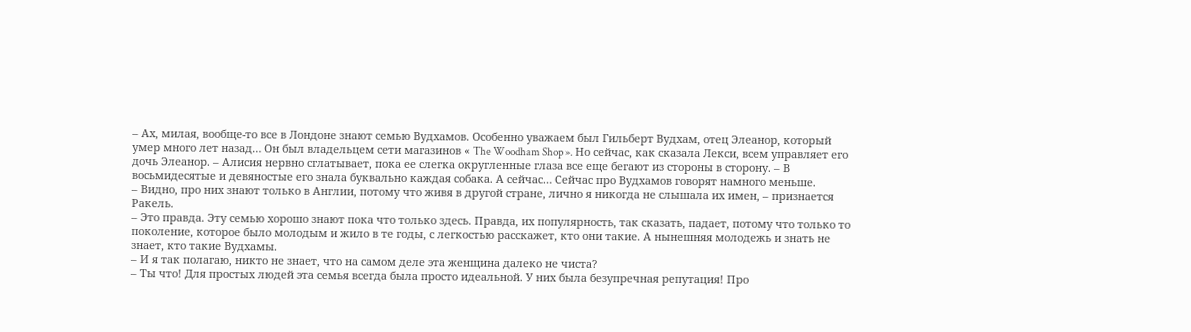– Ах, милая, вообще-то все в Лондоне знают семью Вудхамов. Особенно уважаем был Гильберт Вудхам, отец Элеанор, который умер много лет назад… Он был владельцем сети магазинов « The Woodham Shop ». Но сейчас, как сказала Лекси, всем управляет его дочь Элеанор. – Алисия нервно сглатывает, пока ее слегка округленные глаза все еще бегают из стороны в сторону. – В восьмидесятые и девяностые его знала буквально каждая собака. А сейчас… Сейчас про Вудхамов говорят намного меньше.
– Видно, про них знают только в Англии, потому что живя в другой стране, лично я никогда не слышала их имен, – признается Ракель.
– Это правда. Эту семью хорошо знают пока что только здесь. Правда, их популярность, так сказать, падает, потому что только то поколение, которое было молодым и жило в те годы, с легкостью расскажет, кто они такие. А нынешняя молодежь и знать не знает, кто такие Вудхамы.
– И я так полагаю, никто не знает, что на самом деле эта женщина далеко не чиста?
– Ты что! Для простых людей эта семья всегда была просто идеальной. У них была безупречная репутация! Про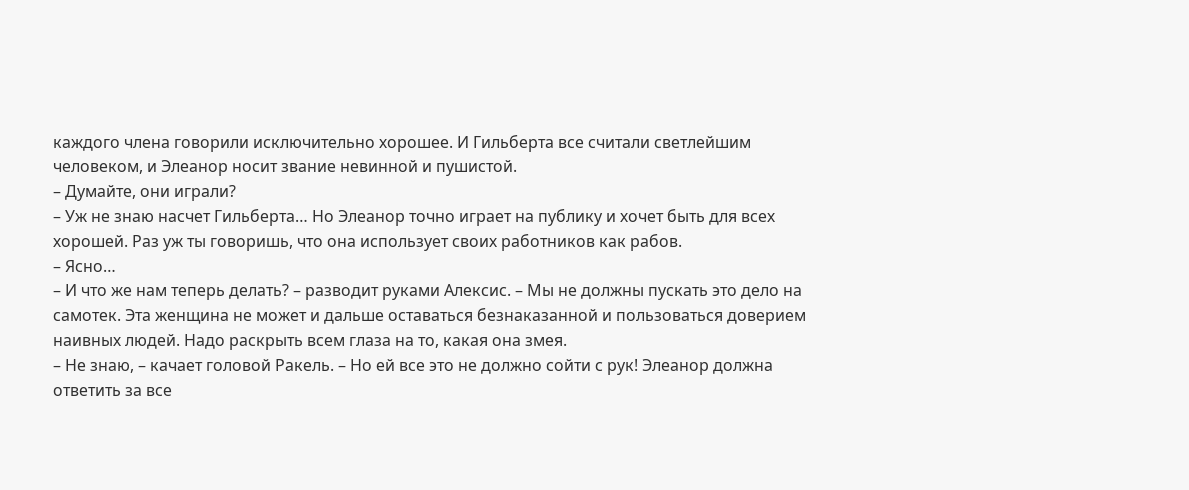каждого члена говорили исключительно хорошее. И Гильберта все считали светлейшим человеком, и Элеанор носит звание невинной и пушистой.
– Думайте, они играли?
– Уж не знаю насчет Гильберта… Но Элеанор точно играет на публику и хочет быть для всех хорошей. Раз уж ты говоришь, что она использует своих работников как рабов.
– Ясно…
– И что же нам теперь делать? – разводит руками Алексис. – Мы не должны пускать это дело на самотек. Эта женщина не может и дальше оставаться безнаказанной и пользоваться доверием наивных людей. Надо раскрыть всем глаза на то, какая она змея.
– Не знаю, – качает головой Ракель. – Но ей все это не должно сойти с рук! Элеанор должна ответить за все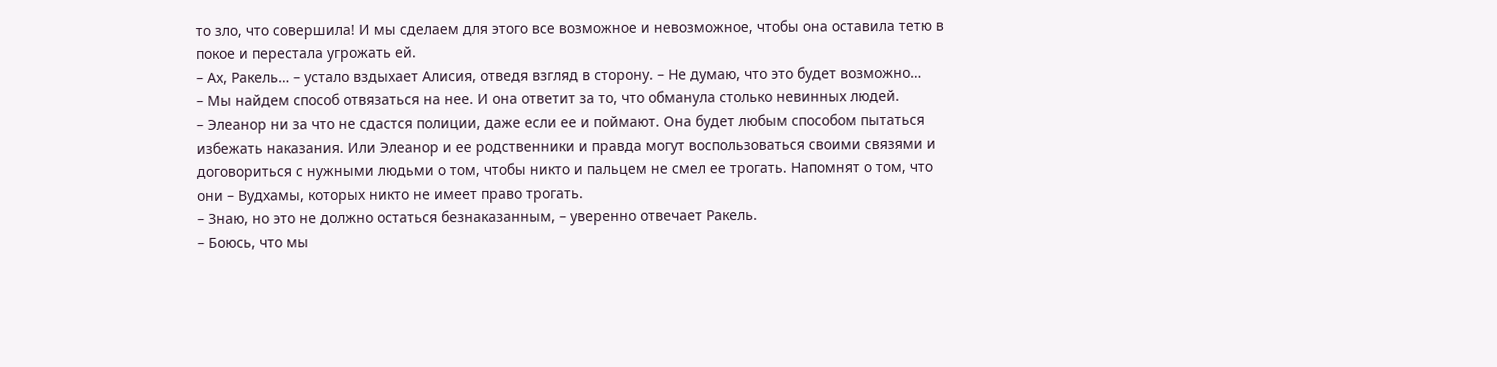то зло, что совершила! И мы сделаем для этого все возможное и невозможное, чтобы она оставила тетю в покое и перестала угрожать ей.
– Ах, Ракель… – устало вздыхает Алисия, отведя взгляд в сторону. – Не думаю, что это будет возможно…
– Мы найдем способ отвязаться на нее. И она ответит за то, что обманула столько невинных людей.
– Элеанор ни за что не сдастся полиции, даже если ее и поймают. Она будет любым способом пытаться избежать наказания. Или Элеанор и ее родственники и правда могут воспользоваться своими связями и договориться с нужными людьми о том, чтобы никто и пальцем не смел ее трогать. Напомнят о том, что они – Вудхамы, которых никто не имеет право трогать.
– Знаю, но это не должно остаться безнаказанным, – уверенно отвечает Ракель.
– Боюсь, что мы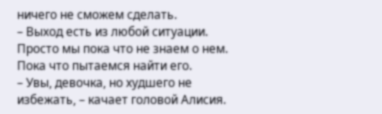ничего не сможем сделать.
– Выход есть из любой ситуации. Просто мы пока что не знаем о нем. Пока что пытаемся найти его.
– Увы, девочка, но худшего не избежать, – качает головой Алисия.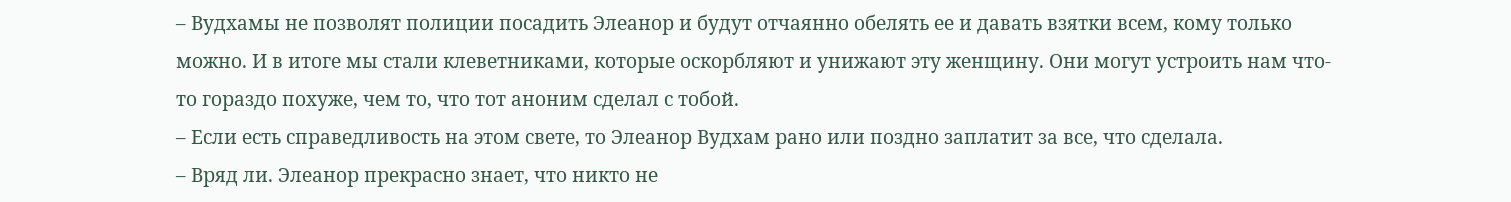– Вудхамы не позволят полиции посадить Элеанор и будут отчаянно обелять ее и давать взятки всем, кому только можно. И в итоге мы стали клеветниками, которые оскорбляют и унижают эту женщину. Они могут устроить нам что-то гораздо похуже, чем то, что тот аноним сделал с тобой.
– Если есть справедливость на этом свете, то Элеанор Вудхам рано или поздно заплатит за все, что сделала.
– Вряд ли. Элеанор прекрасно знает, что никто не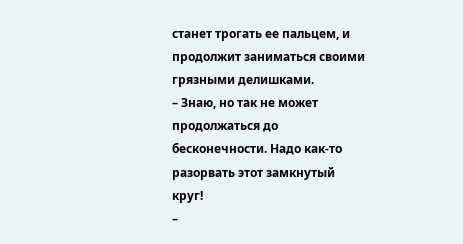станет трогать ее пальцем, и продолжит заниматься своими грязными делишками.
– Знаю, но так не может продолжаться до бесконечности. Надо как-то разорвать этот замкнутый круг!
–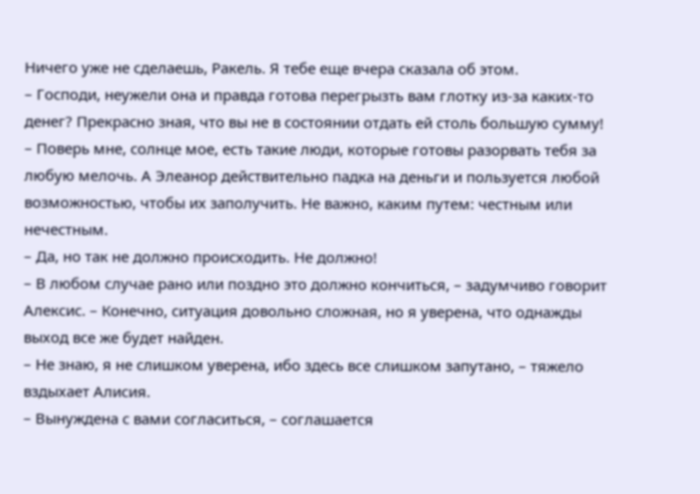Ничего уже не сделаешь, Ракель. Я тебе еще вчера сказала об этом.
– Господи, неужели она и правда готова перегрызть вам глотку из-за каких-то денег? Прекрасно зная, что вы не в состоянии отдать ей столь большую сумму!
– Поверь мне, солнце мое, есть такие люди, которые готовы разорвать тебя за любую мелочь. А Элеанор действительно падка на деньги и пользуется любой возможностью, чтобы их заполучить. Не важно, каким путем: честным или нечестным.
– Да, но так не должно происходить. Не должно!
– В любом случае рано или поздно это должно кончиться, – задумчиво говорит Алексис. – Конечно, ситуация довольно сложная, но я уверена, что однажды выход все же будет найден.
– Не знаю, я не слишком уверена, ибо здесь все слишком запутано, – тяжело вздыхает Алисия.
– Вынуждена с вами согласиться, – соглашается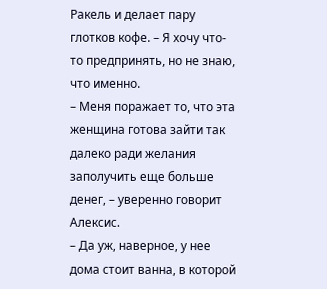Ракель и делает пару глотков кофе. – Я хочу что-то предпринять, но не знаю, что именно.
– Меня поражает то, что эта женщина готова зайти так далеко ради желания заполучить еще больше денег, – уверенно говорит Алексис.
– Да уж, наверное, у нее дома стоит ванна, в которой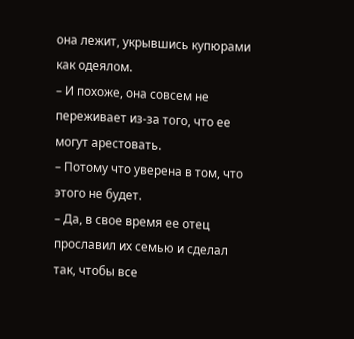она лежит, укрывшись купюрами как одеялом.
– И похоже, она совсем не переживает из-за того, что ее могут арестовать.
– Потому что уверена в том, что этого не будет.
– Да, в свое время ее отец прославил их семью и сделал так, чтобы все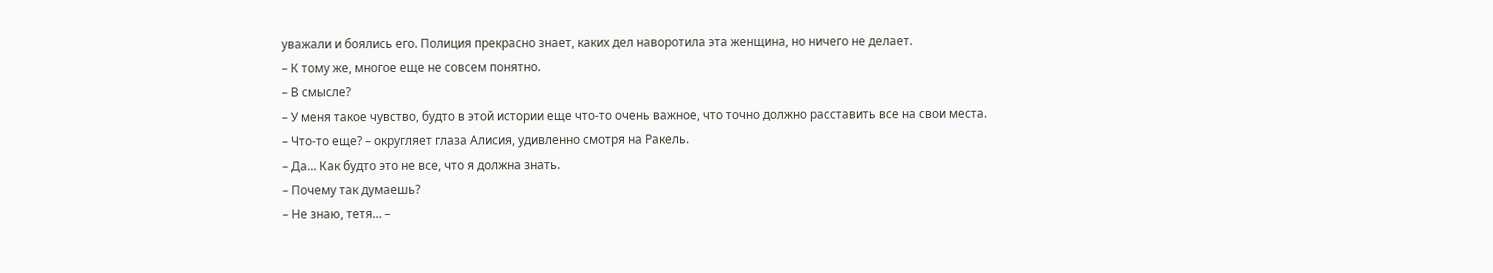уважали и боялись его. Полиция прекрасно знает, каких дел наворотила эта женщина, но ничего не делает.
– К тому же, многое еще не совсем понятно.
– В смысле?
– У меня такое чувство, будто в этой истории еще что-то очень важное, что точно должно расставить все на свои места.
– Что-то еще? – округляет глаза Алисия, удивленно смотря на Ракель.
– Да… Как будто это не все, что я должна знать.
– Почему так думаешь?
– Не знаю, тетя… –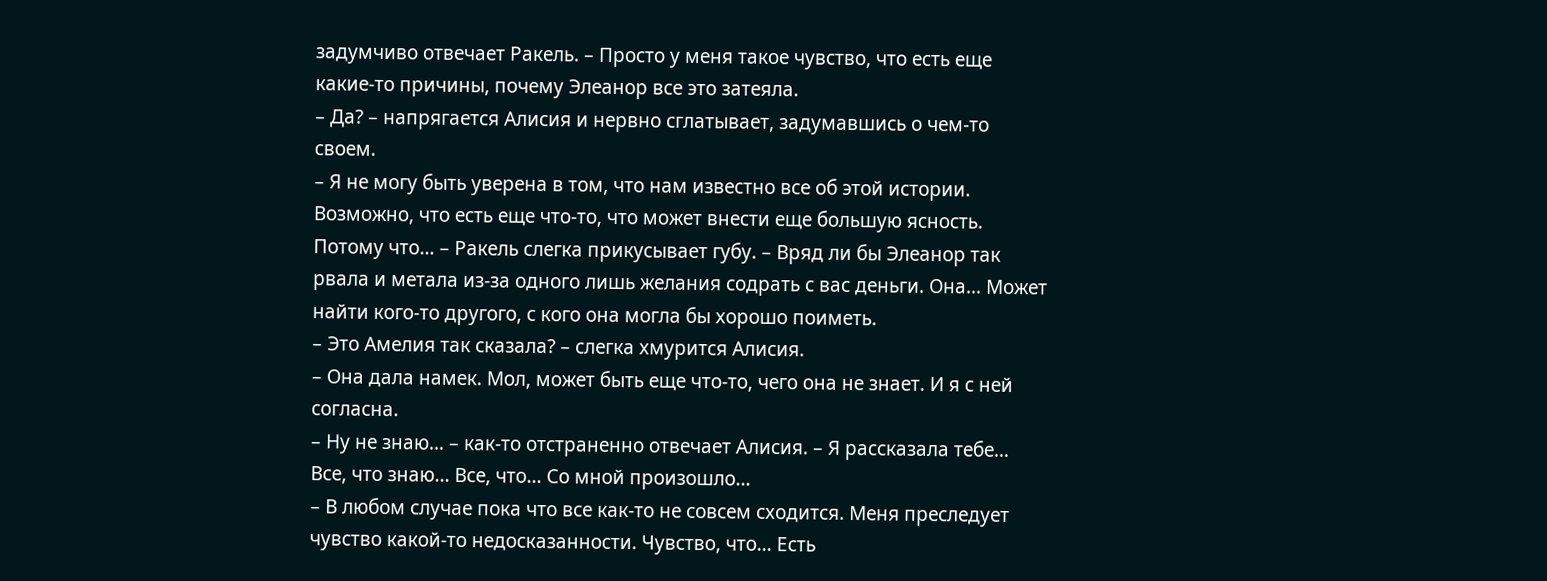задумчиво отвечает Ракель. – Просто у меня такое чувство, что есть еще какие-то причины, почему Элеанор все это затеяла.
– Да? – напрягается Алисия и нервно сглатывает, задумавшись о чем-то своем.
– Я не могу быть уверена в том, что нам известно все об этой истории. Возможно, что есть еще что-то, что может внести еще большую ясность. Потому что… – Ракель слегка прикусывает губу. – Вряд ли бы Элеанор так рвала и метала из-за одного лишь желания содрать с вас деньги. Она… Может найти кого-то другого, с кого она могла бы хорошо поиметь.
– Это Амелия так сказала? – слегка хмурится Алисия.
– Она дала намек. Мол, может быть еще что-то, чего она не знает. И я с ней согласна.
– Ну не знаю… – как-то отстраненно отвечает Алисия. – Я рассказала тебе… Все, что знаю… Все, что… Со мной произошло…
– В любом случае пока что все как-то не совсем сходится. Меня преследует чувство какой-то недосказанности. Чувство, что… Есть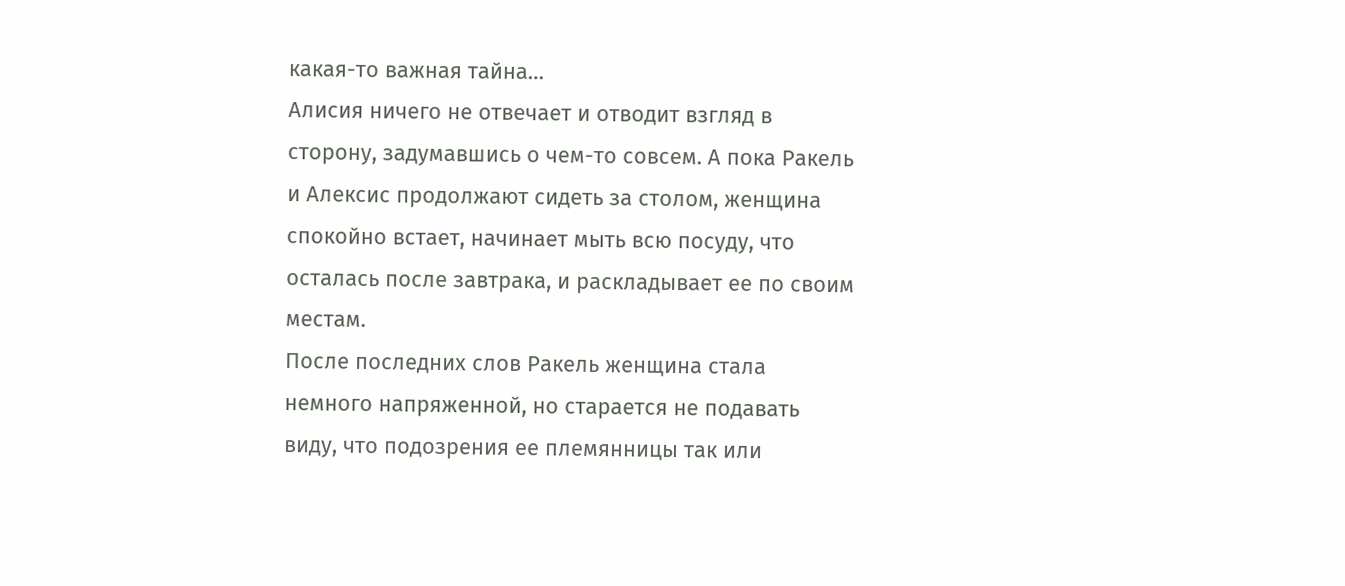какая-то важная тайна…
Алисия ничего не отвечает и отводит взгляд в сторону, задумавшись о чем-то совсем. А пока Ракель и Алексис продолжают сидеть за столом, женщина спокойно встает, начинает мыть всю посуду, что осталась после завтрака, и раскладывает ее по своим местам.
После последних слов Ракель женщина стала немного напряженной, но старается не подавать виду, что подозрения ее племянницы так или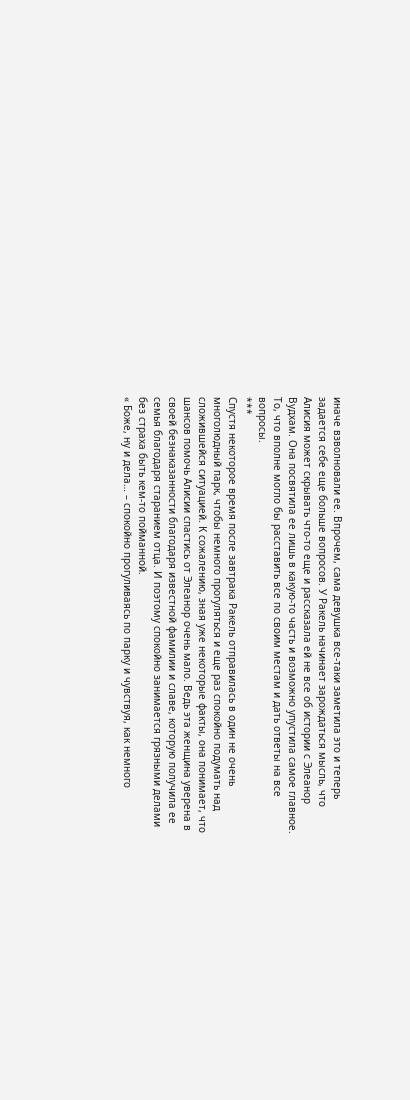иначе взволновали ее. Впрочем, сама девушка все-таки заметила это и теперь задается себе еще больше вопросов. У Ракель начинает зарождаться мысль, что Алисия может скрывать что-то еще и рассказала ей не все об истории с Элеанор Вудхам. Она посвятила ее лишь в какую-то часть и возможно упустила самое главное. То, что вполне могло бы расставить все по своим местам и дать ответы на все вопросы.
***
Спустя некоторое время после завтрака Ракель отправилась в один не очень многолюдный парк, чтобы немного прогуляться и еще раз спокойно подумать над сложившейся ситуацией. К сожалению, зная уже некоторые факты, она понимает, что шансов помочь Алисии спастись от Элеанор очень мало. Ведь эта женщина уверена в своей безнаказанности благодаря известной фамилии и славе, которую получила ее семья благодаря старанием отца. И поэтому спокойно занимается грязными делами без страха быть кем-то пойманной.
« Боже, ну и дела… – спокойно прогуливаясь по парку и чувствуя, как немного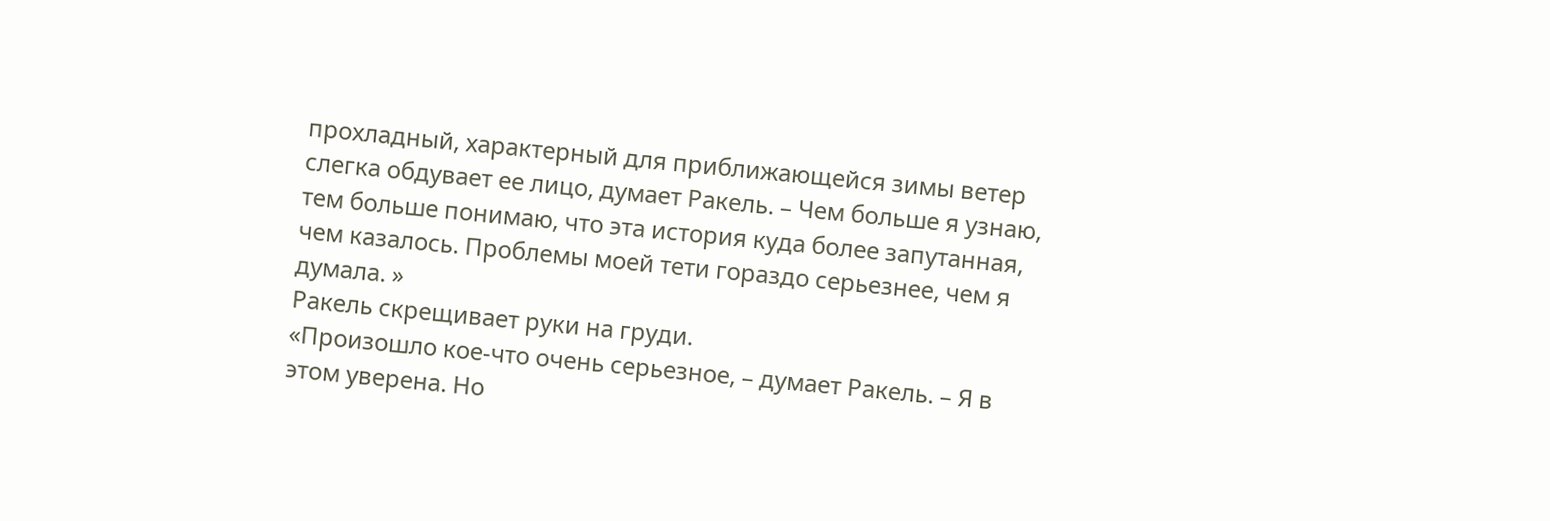прохладный, характерный для приближающейся зимы ветер слегка обдувает ее лицо, думает Ракель. – Чем больше я узнаю, тем больше понимаю, что эта история куда более запутанная, чем казалось. Проблемы моей тети гораздо серьезнее, чем я думала. »
Ракель скрещивает руки на груди.
«Произошло кое-что очень серьезное, – думает Ракель. – Я в этом уверена. Но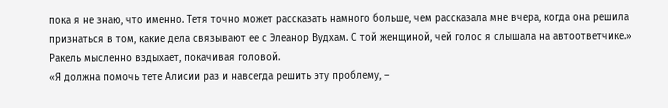пока я не знаю, что именно. Тетя точно может рассказать намного больше, чем рассказала мне вчера, когда она решила признаться в том, какие дела связывают ее с Элеанор Вудхам. С той женщиной, чей голос я слышала на автоответчике.»
Ракель мысленно вздыхает, покачивая головой.
«Я должна помочь тете Алисии раз и навсегда решить эту проблему, –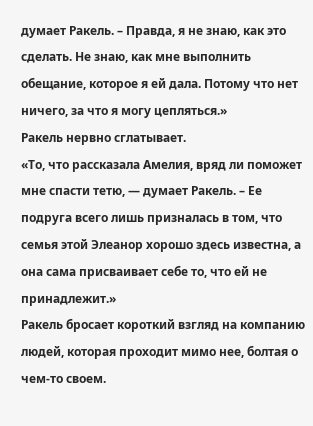думает Ракель. – Правда, я не знаю, как это сделать. Не знаю, как мне выполнить обещание, которое я ей дала. Потому что нет ничего, за что я могу цепляться.»
Ракель нервно сглатывает.
«То, что рассказала Амелия, вряд ли поможет мне спасти тетю, — думает Ракель. – Ее подруга всего лишь призналась в том, что семья этой Элеанор хорошо здесь известна, а она сама присваивает себе то, что ей не принадлежит.»
Ракель бросает короткий взгляд на компанию людей, которая проходит мимо нее, болтая о чем-то своем.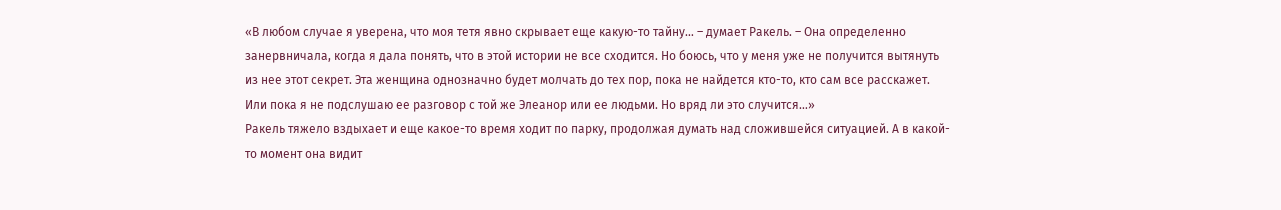«В любом случае я уверена, что моя тетя явно скрывает еще какую-то тайну… – думает Ракель. – Она определенно занервничала, когда я дала понять, что в этой истории не все сходится. Но боюсь, что у меня уже не получится вытянуть из нее этот секрет. Эта женщина однозначно будет молчать до тех пор, пока не найдется кто-то, кто сам все расскажет. Или пока я не подслушаю ее разговор с той же Элеанор или ее людьми. Но вряд ли это случится…»
Ракель тяжело вздыхает и еще какое-то время ходит по парку, продолжая думать над сложившейся ситуацией. А в какой-то момент она видит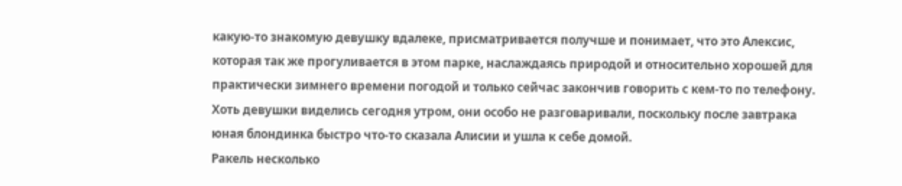какую-то знакомую девушку вдалеке, присматривается получше и понимает, что это Алексис, которая так же прогуливается в этом парке, наслаждаясь природой и относительно хорошей для практически зимнего времени погодой и только сейчас закончив говорить с кем-то по телефону. Хоть девушки виделись сегодня утром, они особо не разговаривали, поскольку после завтрака юная блондинка быстро что-то сказала Алисии и ушла к себе домой.
Ракель несколько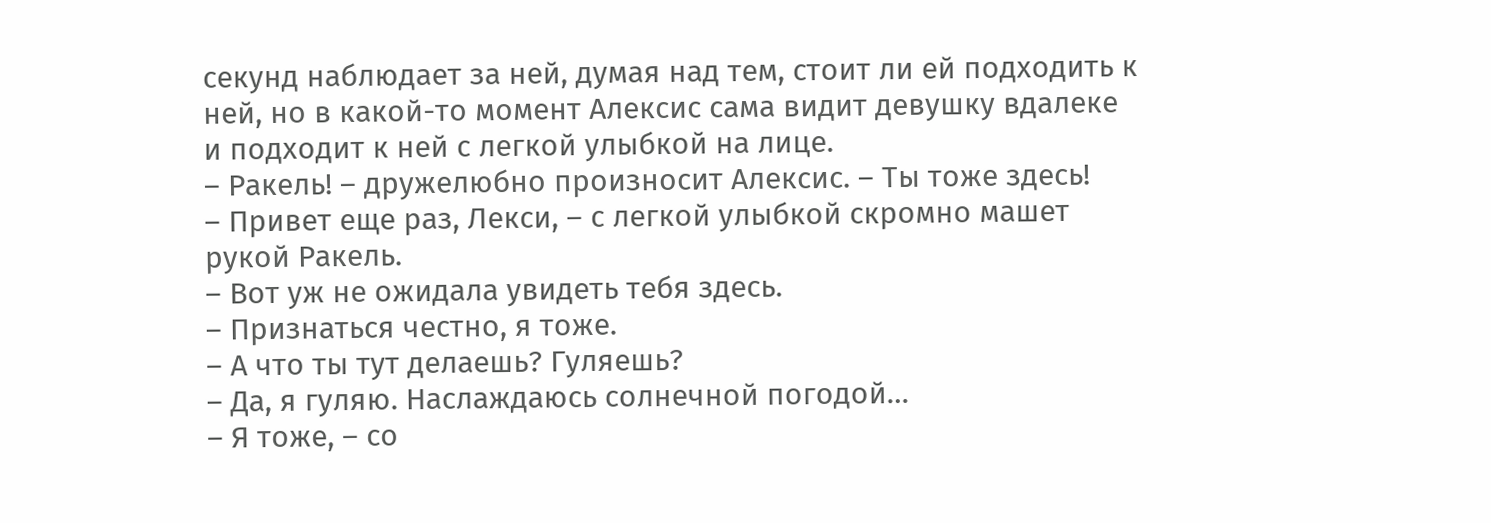секунд наблюдает за ней, думая над тем, стоит ли ей подходить к ней, но в какой-то момент Алексис сама видит девушку вдалеке и подходит к ней с легкой улыбкой на лице.
– Ракель! – дружелюбно произносит Алексис. – Ты тоже здесь!
– Привет еще раз, Лекси, – с легкой улыбкой скромно машет рукой Ракель.
– Вот уж не ожидала увидеть тебя здесь.
– Признаться честно, я тоже.
– А что ты тут делаешь? Гуляешь?
– Да, я гуляю. Наслаждаюсь солнечной погодой…
– Я тоже, – со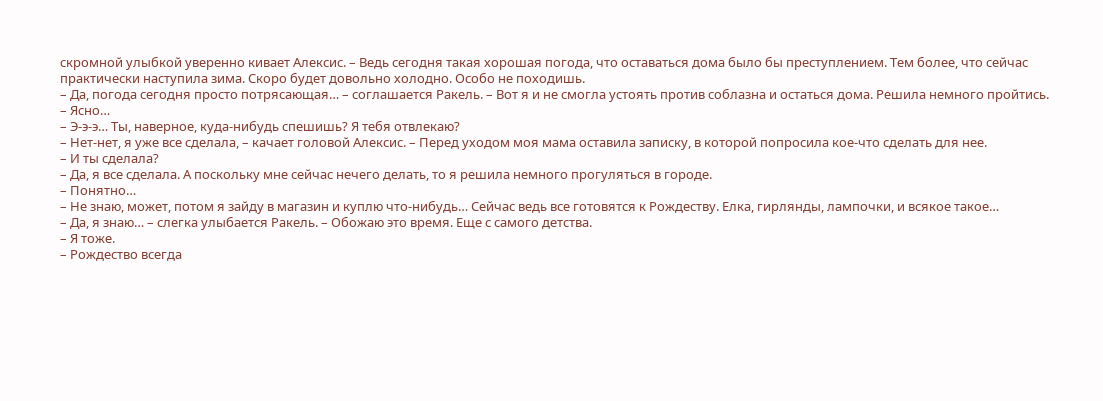скромной улыбкой уверенно кивает Алексис. – Ведь сегодня такая хорошая погода, что оставаться дома было бы преступлением. Тем более, что сейчас практически наступила зима. Скоро будет довольно холодно. Особо не походишь.
– Да, погода сегодня просто потрясающая… – соглашается Ракель. – Вот я и не смогла устоять против соблазна и остаться дома. Решила немного пройтись.
– Ясно…
– Э-э-э… Ты, наверное, куда-нибудь спешишь? Я тебя отвлекаю?
– Нет-нет, я уже все сделала, – качает головой Алексис. – Перед уходом моя мама оставила записку, в которой попросила кое-что сделать для нее.
– И ты сделала?
– Да, я все сделала. А поскольку мне сейчас нечего делать, то я решила немного прогуляться в городе.
– Понятно…
– Не знаю, может, потом я зайду в магазин и куплю что-нибудь… Сейчас ведь все готовятся к Рождеству. Елка, гирлянды, лампочки, и всякое такое…
– Да, я знаю… – слегка улыбается Ракель. – Обожаю это время. Еще с самого детства.
– Я тоже.
– Рождество всегда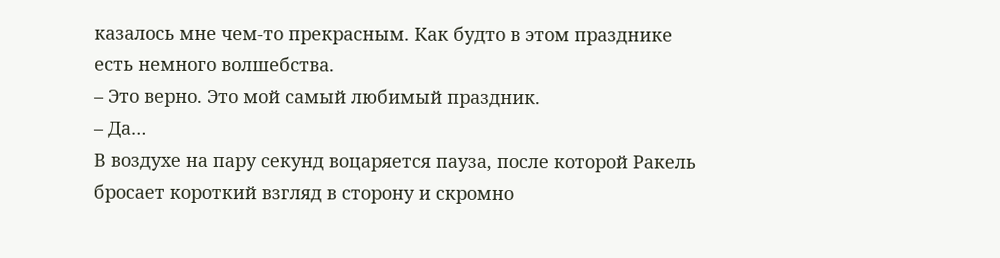казалось мне чем-то прекрасным. Как будто в этом празднике есть немного волшебства.
– Это верно. Это мой самый любимый праздник.
– Да…
В воздухе на пару секунд воцаряется пауза, после которой Ракель бросает короткий взгляд в сторону и скромно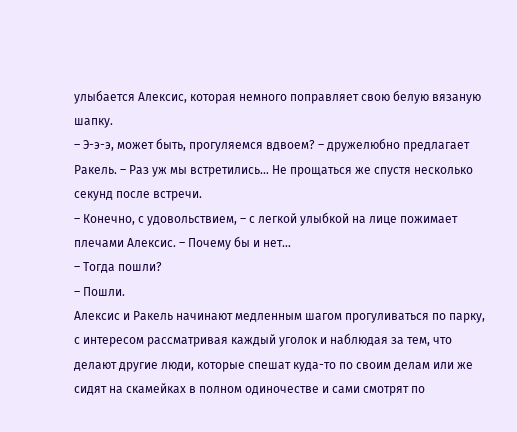улыбается Алексис, которая немного поправляет свою белую вязаную шапку.
– Э-э-э, может быть, прогуляемся вдвоем? – дружелюбно предлагает Ракель. – Раз уж мы встретились… Не прощаться же спустя несколько секунд после встречи.
– Конечно, с удовольствием, – с легкой улыбкой на лице пожимает плечами Алексис. – Почему бы и нет…
– Тогда пошли?
– Пошли.
Алексис и Ракель начинают медленным шагом прогуливаться по парку, с интересом рассматривая каждый уголок и наблюдая за тем, что делают другие люди, которые спешат куда-то по своим делам или же сидят на скамейках в полном одиночестве и сами смотрят по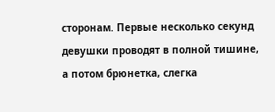сторонам. Первые несколько секунд девушки проводят в полной тишине, а потом брюнетка, слегка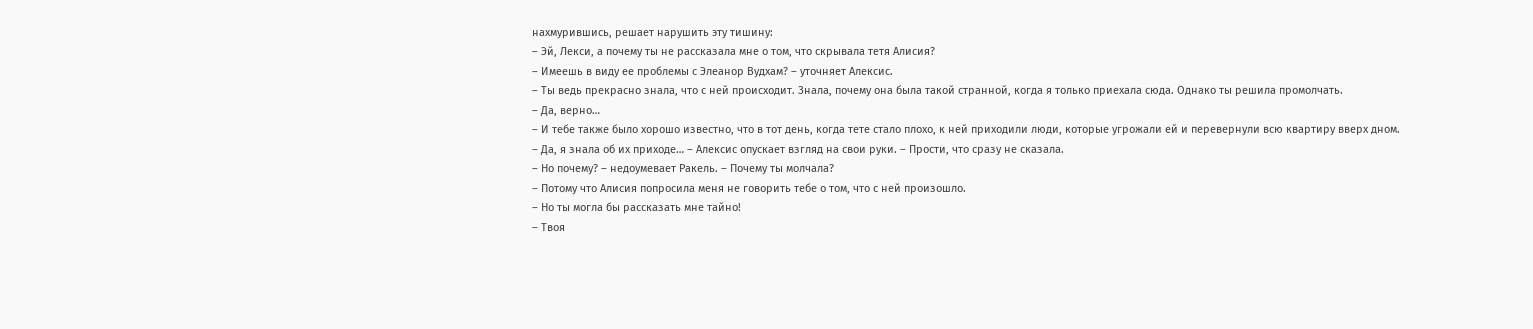нахмурившись, решает нарушить эту тишину:
– Эй, Лекси, а почему ты не рассказала мне о том, что скрывала тетя Алисия?
– Имеешь в виду ее проблемы с Элеанор Вудхам? – уточняет Алексис.
– Ты ведь прекрасно знала, что с ней происходит. Знала, почему она была такой странной, когда я только приехала сюда. Однако ты решила промолчать.
– Да, верно…
– И тебе также было хорошо известно, что в тот день, когда тете стало плохо, к ней приходили люди, которые угрожали ей и перевернули всю квартиру вверх дном.
– Да, я знала об их приходе… – Алексис опускает взгляд на свои руки. – Прости, что сразу не сказала.
– Но почему? – недоумевает Ракель. – Почему ты молчала?
– Потому что Алисия попросила меня не говорить тебе о том, что с ней произошло.
– Но ты могла бы рассказать мне тайно!
– Твоя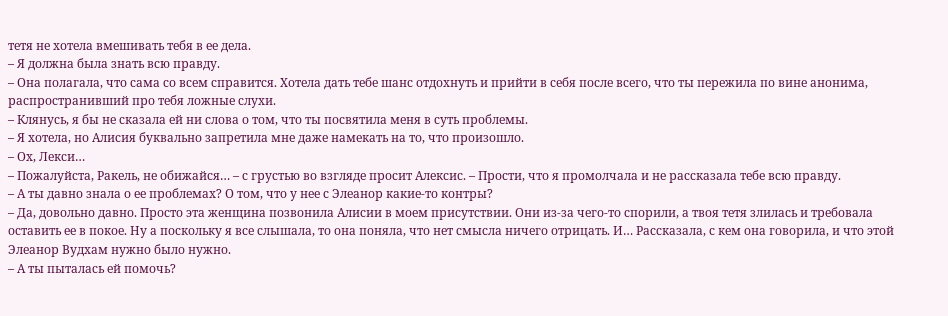тетя не хотела вмешивать тебя в ее дела.
– Я должна была знать всю правду.
– Она полагала, что сама со всем справится. Хотела дать тебе шанс отдохнуть и прийти в себя после всего, что ты пережила по вине анонима, распространивший про тебя ложные слухи.
– Клянусь, я бы не сказала ей ни слова о том, что ты посвятила меня в суть проблемы.
– Я хотела, но Алисия буквально запретила мне даже намекать на то, что произошло.
– Ох, Лекси…
– Пожалуйста, Ракель, не обижайся… – с грустью во взгляде просит Алексис. – Прости, что я промолчала и не рассказала тебе всю правду.
– А ты давно знала о ее проблемах? О том, что у нее с Элеанор какие-то контры?
– Да, довольно давно. Просто эта женщина позвонила Алисии в моем присутствии. Они из-за чего-то спорили, а твоя тетя злилась и требовала оставить ее в покое. Ну а поскольку я все слышала, то она поняла, что нет смысла ничего отрицать. И… Рассказала, с кем она говорила, и что этой Элеанор Вудхам нужно было нужно.
– А ты пыталась ей помочь?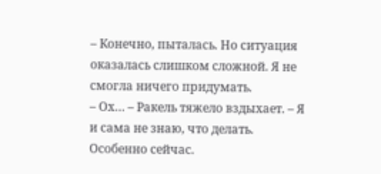– Конечно, пыталась. Но ситуация оказалась слишком сложной. Я не смогла ничего придумать.
– Ох… – Ракель тяжело вздыхает. – Я и сама не знаю, что делать. Особенно сейчас.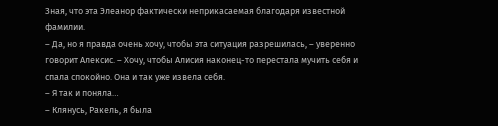Зная, что эта Элеанор фактически неприкасаемая благодаря известной фамилии.
– Да, но я правда очень хочу, чтобы эта ситуация разрешилась, – уверенно говорит Алексис. – Хочу, чтобы Алисия наконец-то перестала мучить себя и спала спокойно. Она и так уже извела себя.
– Я так и поняла…
– Клянусь, Ракель, я была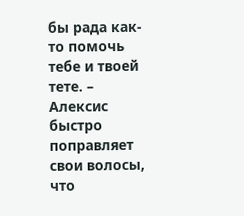бы рада как-то помочь тебе и твоей тете. – Алексис быстро поправляет свои волосы, что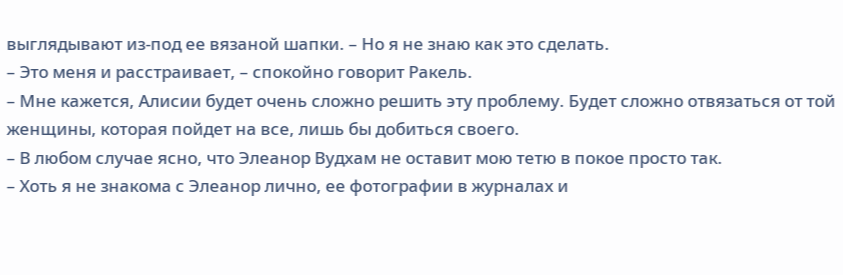выглядывают из-под ее вязаной шапки. – Но я не знаю как это сделать.
– Это меня и расстраивает, – спокойно говорит Ракель.
– Мне кажется, Алисии будет очень сложно решить эту проблему. Будет сложно отвязаться от той женщины, которая пойдет на все, лишь бы добиться своего.
– В любом случае ясно, что Элеанор Вудхам не оставит мою тетю в покое просто так.
– Хоть я не знакома с Элеанор лично, ее фотографии в журналах и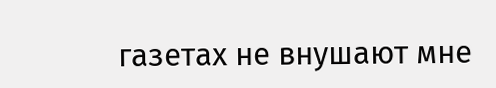газетах не внушают мне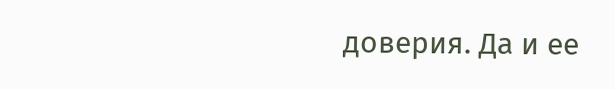доверия. Да и ее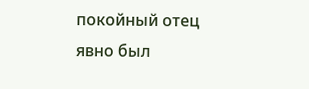покойный отец явно был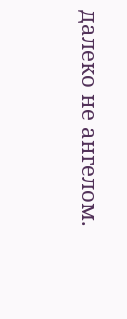далеко не ангелом.